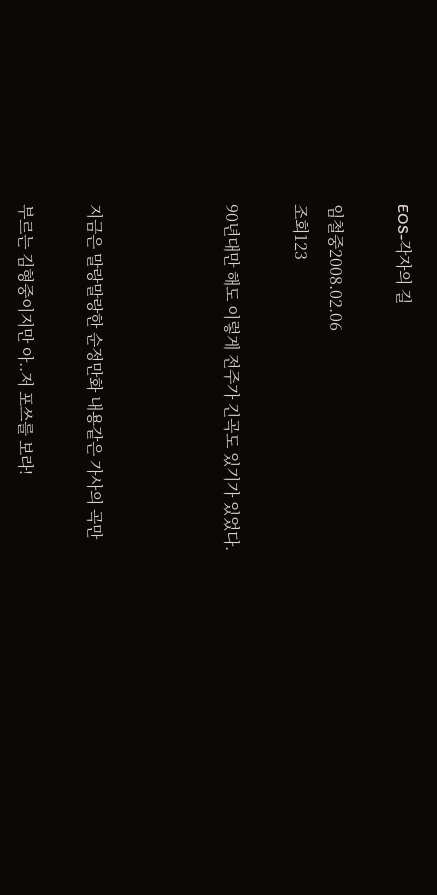EOS-각자의 길

임철중2008.02.06
조회123

90년대만 해도 이렇게 전주가 긴곡도 있기가 있었다.



지금은 말랑말랑한 순정만화 내용같은 가사의 곡만

부르는 김형중이지만 아..저 포쓰를 보라!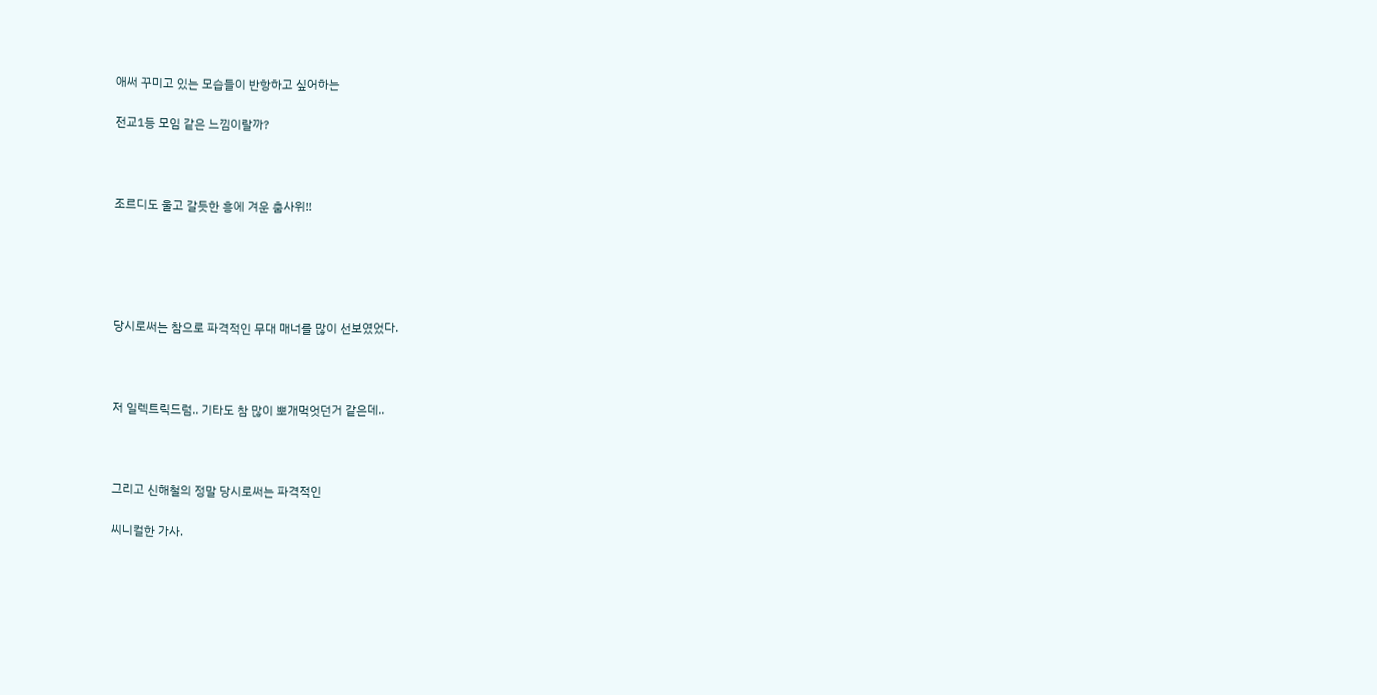애써 꾸미고 있는 모습들이 반항하고 싶어하는

전교1등 모임 같은 느낌이랄까?



조르디도 울고 갈듯한 흥에 겨운 춤사위!!





당시로써는 참으로 파격적인 무대 매너를 많이 선보였었다.



저 일렉트릭드럼.. 기타도 참 많이 뽀개먹엇던거 같은데..



그리고 신해철의 정말 당시로써는 파격적인

씨니컬한 가사.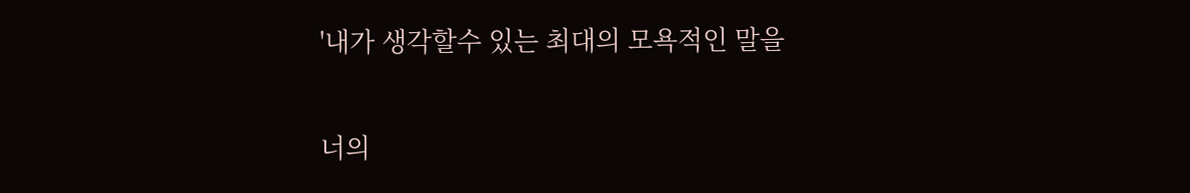'내가 생각할수 있는 최대의 모욕적인 말을

너의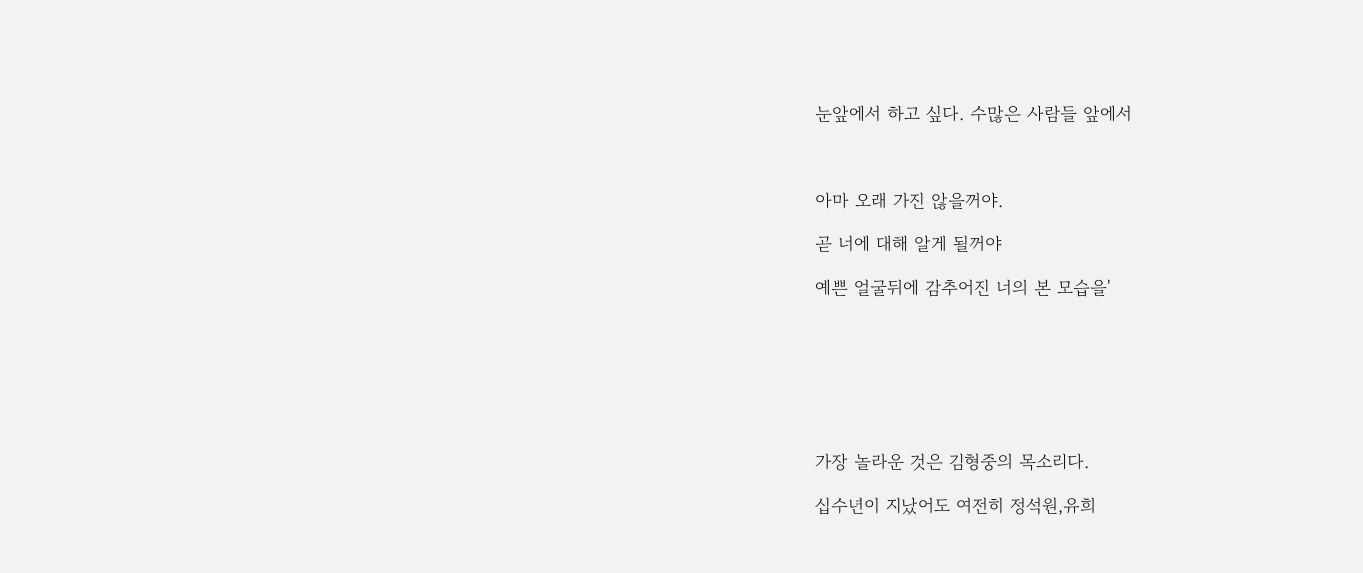눈앞에서 하고 싶다. 수많은 사람들 앞에서



아마 오래 가진 않을꺼야.

곧 너에 대해 알게 될꺼야

예쁜 얼굴뒤에 감추어진 너의 본 모습을'







가장 놀라운 것은 김형중의 목소리다.

십수년이 지났어도 여전히 정석원,유희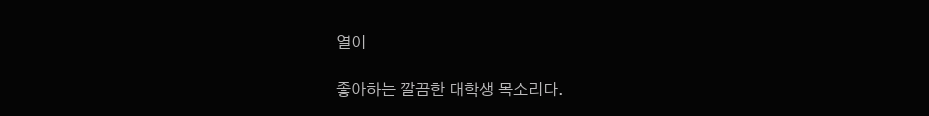열이

좋아하는 깔끔한 대학생 목소리다.